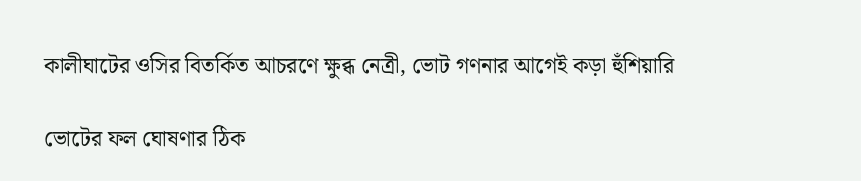কালীঘাটের ওসির বিতর্কিত আচরণে ক্ষুব্ধ নেত্রী, ভোট গণনার আগেই কড়া হুঁশিয়ারি

ভোটের ফল ঘোষণার ঠিক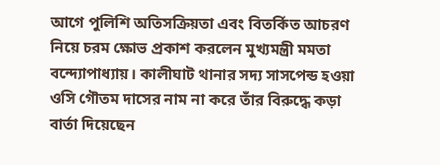আগে পুলিশি অতিসক্রিয়তা এবং বিতর্কিত আচরণ নিয়ে চরম ক্ষোভ প্রকাশ করলেন মুখ্যমন্ত্রী মমতা বন্দ্যোপাধ্যায়। কালীঘাট থানার সদ্য সাসপেন্ড হওয়া ওসি গৌতম দাসের নাম না করে তাঁর বিরুদ্ধে কড়া বার্তা দিয়েছেন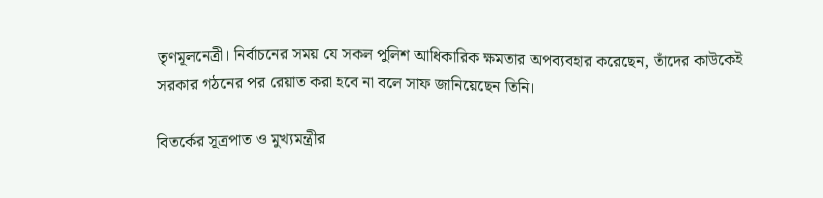তৃণমূলনেত্রী। নির্বাচনের সময় যে সকল পুলিশ আধিকারিক ক্ষমতার অপব্যবহার করেছেন, তাঁদের কাউকেই সরকার গঠনের পর রেয়াত করা হবে না বলে সাফ জানিয়েছেন তিনি।

বিতর্কের সূত্রপাত ও মুখ্যমন্ত্রীর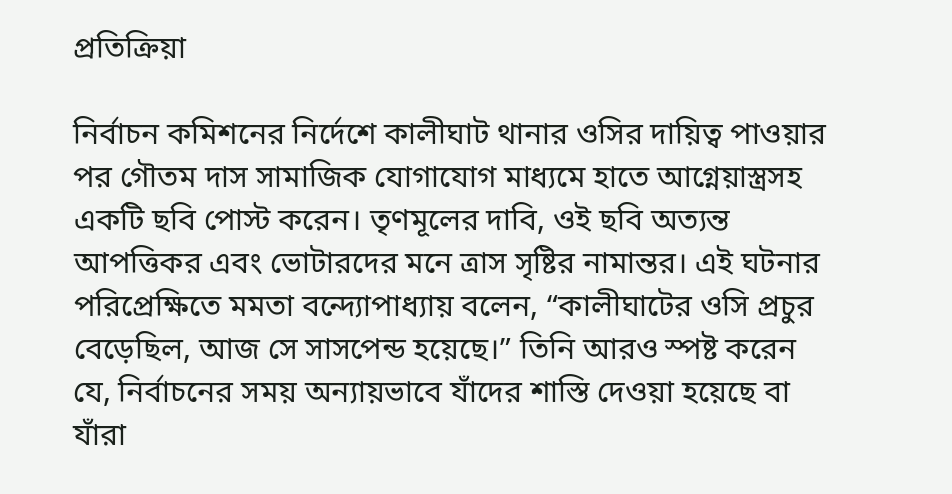প্রতিক্রিয়া

নির্বাচন কমিশনের নির্দেশে কালীঘাট থানার ওসির দায়িত্ব পাওয়ার পর গৌতম দাস সামাজিক যোগাযোগ মাধ্যমে হাতে আগ্নেয়াস্ত্রসহ একটি ছবি পোস্ট করেন। তৃণমূলের দাবি, ওই ছবি অত্যন্ত আপত্তিকর এবং ভোটারদের মনে ত্রাস সৃষ্টির নামান্তর। এই ঘটনার পরিপ্রেক্ষিতে মমতা বন্দ্যোপাধ্যায় বলেন, “কালীঘাটের ওসি প্রচুর বেড়েছিল, আজ সে সাসপেন্ড হয়েছে।” তিনি আরও স্পষ্ট করেন যে, নির্বাচনের সময় অন্যায়ভাবে যাঁদের শাস্তি দেওয়া হয়েছে বা যাঁরা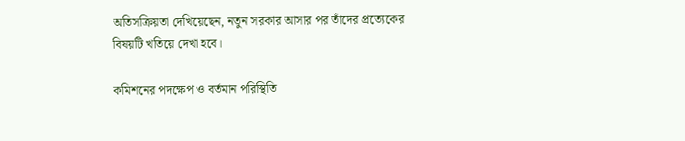অতিসক্রিয়তা দেখিয়েছেন, নতুন সরকার আসার পর তাঁদের প্রত্যেকের বিষয়টি খতিয়ে দেখা হবে।

কমিশনের পদক্ষেপ ও বর্তমান পরিস্থিতি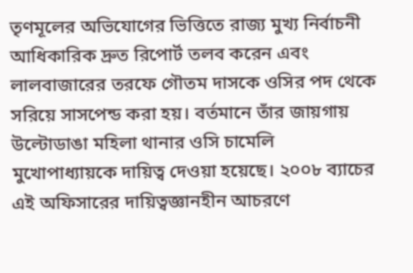তৃণমূলের অভিযোগের ভিত্তিতে রাজ্য মুখ্য নির্বাচনী আধিকারিক দ্রুত রিপোর্ট তলব করেন এবং লালবাজারের তরফে গৌতম দাসকে ওসির পদ থেকে সরিয়ে সাসপেন্ড করা হয়। বর্তমানে তাঁর জায়গায় উল্টোডাঙা মহিলা থানার ওসি চামেলি মুখোপাধ্যায়কে দায়িত্ব দেওয়া হয়েছে। ২০০৮ ব্যাচের এই অফিসারের দায়িত্বজ্ঞানহীন আচরণে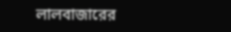লালবাজারের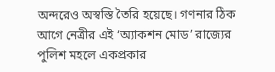অন্দরেও অস্বস্তি তৈরি হয়েছে। গণনার ঠিক আগে নেত্রীর এই ‘অ্যাকশন মোড’ রাজ্যের পুলিশ মহলে একপ্রকার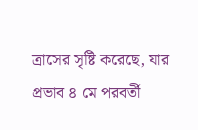ত্রাসের সৃষ্টি করেছে, যার প্রভাব ৪ মে পরবর্তী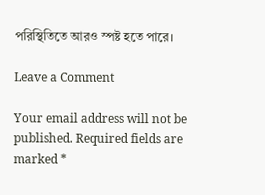পরিস্থিতিতে আরও স্পষ্ট হতে পারে।

Leave a Comment

Your email address will not be published. Required fields are marked *